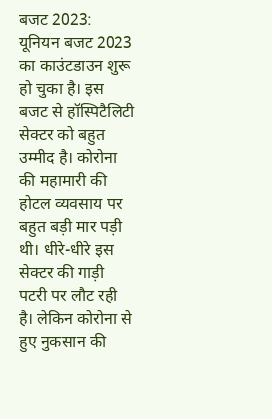बजट 2023: यूनियन बजट 2023 का काउंटडाउन शुरू हो चुका है। इस बजट से हॉस्पिटैलिटी सेक्टर को बहुत उम्मीद है। कोरोना की महामारी की होटल व्यवसाय पर बहुत बड़ी मार पड़ी थी। धीरे-धीरे इस सेक्टर की गाड़ी पटरी पर लौट रही है। लेकिन कोरोना से हुए नुकसान की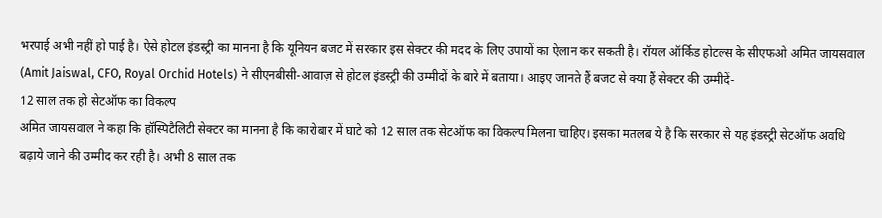भरपाई अभी नहीं हो पाई है। ऐसे होटल इंडस्ट्री का मानना है कि यूनियन बजट में सरकार इस सेक्टर की मदद के लिए उपायों का ऐलान कर सकती है। रॉयल ऑर्किड होटल्स के सीएफओ अमित जायसवाल (Amit Jaiswal, CFO, Royal Orchid Hotels) ने सीएनबीसी-आवाज़ से होटल इंडस्ट्री की उम्मीदों के बारे में बताया। आइए जानते हैं बजट से क्या हैं सेक्टर की उम्मीदें-
12 साल तक हो सेटऑफ का विकल्प
अमित जायसवाल ने कहा कि हॉस्पिटैलिटी सेक्टर का मानना है कि कारोबार में घाटे को 12 साल तक सेटऑफ का विकल्प मिलना चाहिए। इसका मतलब ये है कि सरकार से यह इंडस्ट्री सेटऑफ अवधि बढ़ाये जाने की उम्मीद कर रही है। अभी 8 साल तक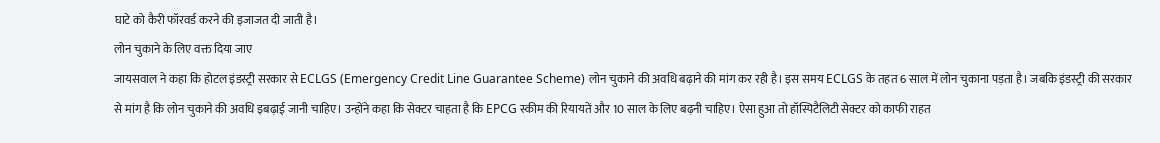घाटे को कैरी फॉरवर्ड करने की इजाजत दी जाती है।
लोन चुकाने के लिए वक्त दिया जाए
जायसवाल ने कहा कि होटल इंडस्ट्री सरकार से ECLGS (Emergency Credit Line Guarantee Scheme) लोन चुकाने की अवधि बढ़ाने की मांग कर रही है। इस समय ECLGS के तहत 6 साल में लोन चुकाना पड़ता है। जबकि इंडस्ट्री की सरकार से मांग है कि लोन चुकाने की अवधि इबढ़ाई जानी चाहिए। उन्होंने कहा कि सेक्टर चाहता है कि EPCG स्कीम की रियायतें और 10 साल के लिए बढ़नी चाहिए। ऐसा हुआ तो हॉस्पिटैलिटी सेक्टर को काफी राहत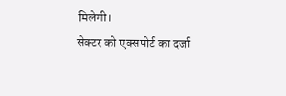मिलेगी।
सेक्टर को एक्सपोर्ट का दर्जा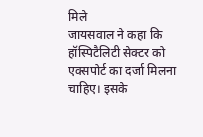मिले
जायसवाल ने कहा कि हॉस्पिटैलिटी सेक्टर को एक्सपोर्ट का दर्जा मिलना चाहिए। इसके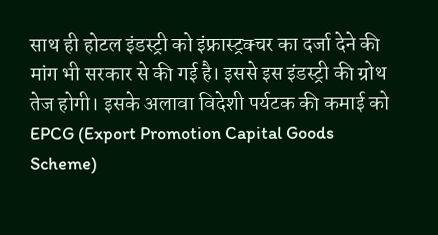साथ ही होटल इंडस्ट्री को इंफ्रास्ट्रक्चर का दर्जा देने की मांग भी सरकार से की गई है। इससे इस इंडस्ट्री की ग्रोथ तेज होगी। इसके अलावा विदेशी पर्यटक की कमाई को EPCG (Export Promotion Capital Goods Scheme)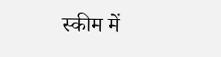स्कीम में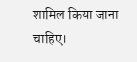शामिल किया जाना चाहिए।